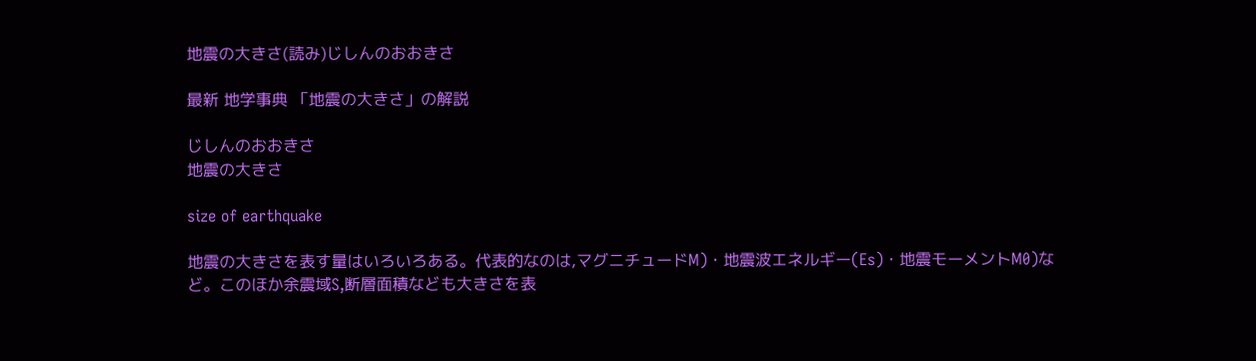地震の大きさ(読み)じしんのおおきさ

最新 地学事典 「地震の大きさ」の解説

じしんのおおきさ
地震の大きさ

size of earthquake

地震の大きさを表す量はいろいろある。代表的なのは,マグニチュードM)・地震波エネルギー(Es)・地震モーメントM0)など。このほか余震域S,断層面積なども大きさを表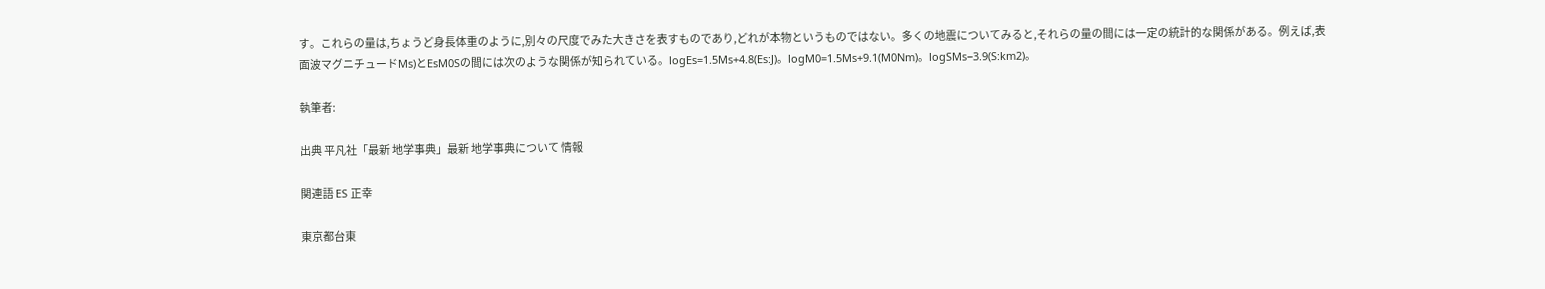す。これらの量は,ちょうど身長体重のように,別々の尺度でみた大きさを表すものであり,どれが本物というものではない。多くの地震についてみると,それらの量の間には一定の統計的な関係がある。例えば,表面波マグニチュードMs)とEsM0Sの間には次のような関係が知られている。logEs=1.5Ms+4.8(Es:J)。logM0=1.5Ms+9.1(M0Nm)。logSMs−3.9(S:km2)。

執筆者:

出典 平凡社「最新 地学事典」最新 地学事典について 情報

関連語 ES 正幸

東京都台東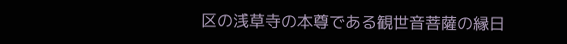区の浅草寺の本尊である観世音菩薩の縁日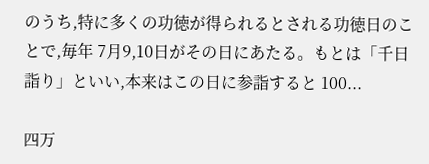のうち,特に多くの功徳が得られるとされる功徳日のことで,毎年 7月9,10日がその日にあたる。もとは「千日詣り」といい,本来はこの日に参詣すると 100...

四万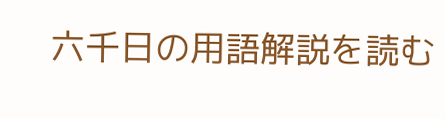六千日の用語解説を読む